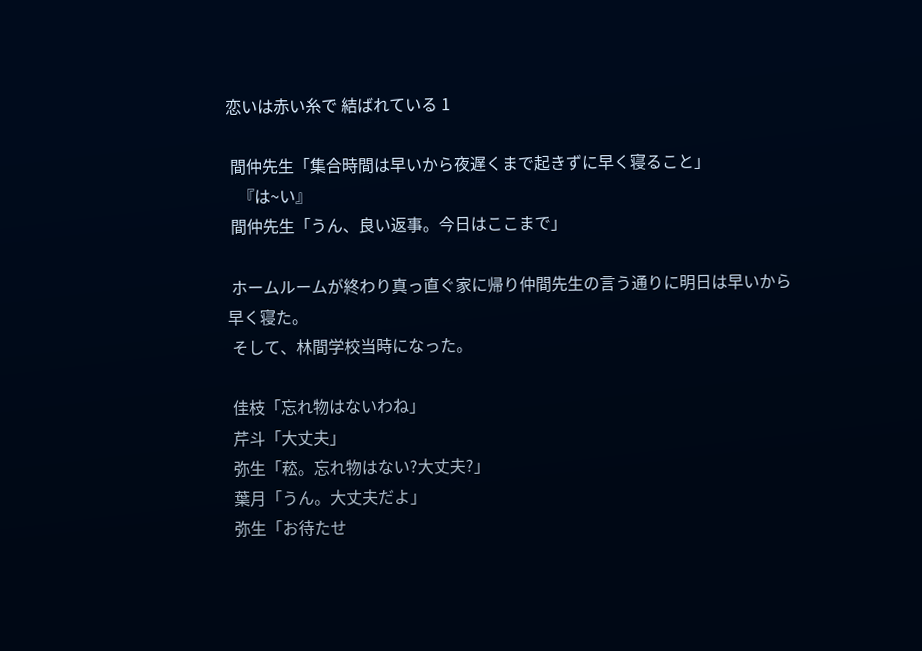恋いは赤い糸で 結ばれている 1

 間仲先生「集合時間は早いから夜遅くまで起きずに早く寝ること」
   『は~い』
 間仲先生「うん、良い返事。今日はここまで」

 ホームルームが終わり真っ直ぐ家に帰り仲間先生の言う通りに明日は早いから
早く寝た。
 そして、林間学校当時になった。

 佳枝「忘れ物はないわね」
 芹斗「大丈夫」
 弥生「菘。忘れ物はない?大丈夫?」
 葉月「うん。大丈夫だよ」
 弥生「お待たせ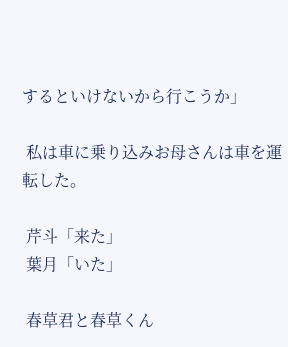するといけないから行こうか」

 私は車に乗り込みお母さんは車を運転した。

 芹斗「来た」
 葉月「いた」

 春草君と春草くん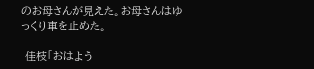のお母さんが見えた。お母さんはゆっくり車を止めた。

 佳枝「おはよう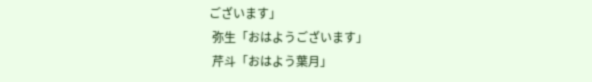ございます」
 弥生「おはようございます」
 芹斗「おはよう葉月」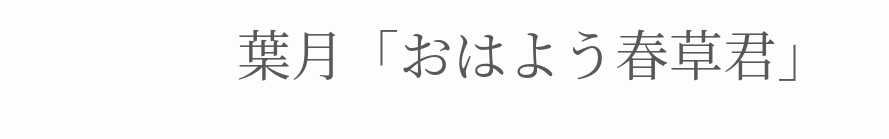葉月「おはよう春草君」